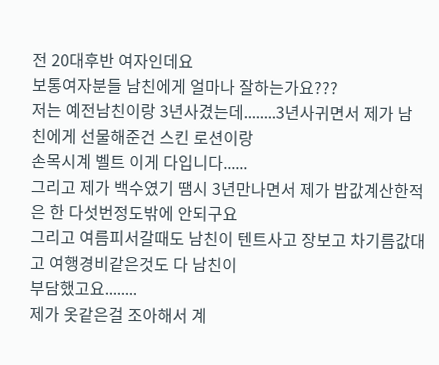전 20대후반 여자인데요
보통여자분들 남친에게 얼마나 잘하는가요???
저는 예전남친이랑 3년사겼는데........3년사귀면서 제가 남친에게 선물해준건 스킨 로션이랑
손목시계 벨트 이게 다입니다......
그리고 제가 백수였기 땜시 3년만나면서 제가 밥값계산한적은 한 다섯번정도밖에 안되구요
그리고 여름피서갈때도 남친이 텐트사고 장보고 차기름값대고 여행경비같은것도 다 남친이
부담했고요........
제가 옷같은걸 조아해서 계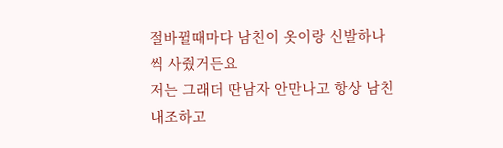절바뀔때마다 남친이 옷이랑 신발하나씩 사줬거든요
저는 그래더 딴남자 안만나고 항상 남친 내조하고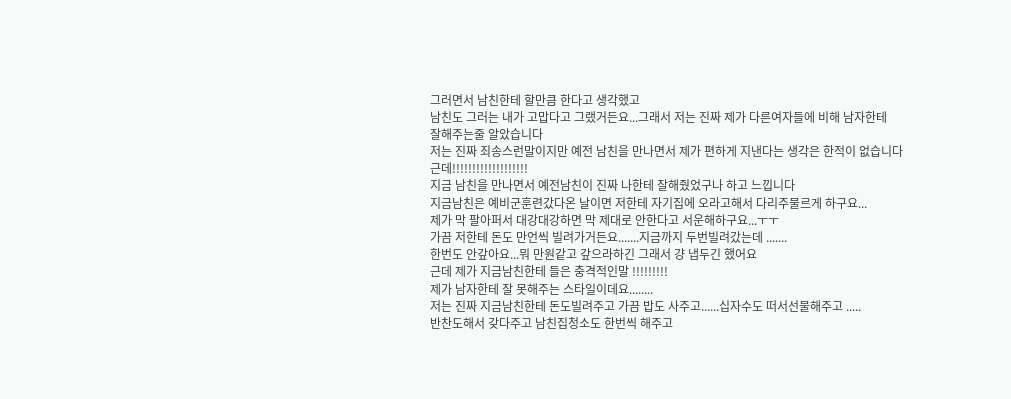그러면서 남친한테 할만큼 한다고 생각했고
남친도 그러는 내가 고맙다고 그랬거든요...그래서 저는 진짜 제가 다른여자들에 비해 남자한테
잘해주는줄 알았습니다
저는 진짜 죄송스런말이지만 예전 남친을 만나면서 제가 편하게 지낸다는 생각은 한적이 없습니다
근데!!!!!!!!!!!!!!!!!!!
지금 남친을 만나면서 예전남친이 진짜 나한테 잘해줬었구나 하고 느낍니다
지금남친은 예비군훈련갔다온 날이면 저한테 자기집에 오라고해서 다리주물르게 하구요...
제가 막 팔아퍼서 대강대강하면 막 제대로 안한다고 서운해하구요...ㅜㅜ
가끔 저한테 돈도 만언씩 빌려가거든요.......지금까지 두번빌려갔는데 .......
한번도 안갚아요...뭐 만원같고 갚으라하긴 그래서 걍 냅두긴 했어요
근데 제가 지금남친한테 들은 충격적인말 !!!!!!!!!
제가 남자한테 잘 못해주는 스타일이데요........
저는 진짜 지금남친한테 돈도빌려주고 가끔 밥도 사주고......십자수도 떠서선물해주고 .....
반찬도해서 갖다주고 남친집청소도 한번씩 해주고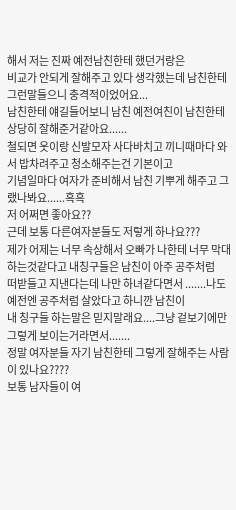해서 저는 진짜 예전남친한테 했던거랑은
비교가 안되게 잘해주고 있다 생각했는데 남친한테 그런말들으니 충격적이었어요...
남친한테 얘길들어보니 남친 예전여친이 남친한테 상당히 잘해준거같아요......
철되면 옷이랑 신발모자 사다바치고 끼니때마다 와서 밥차려주고 청소해주는건 기본이고
기념일마다 여자가 준비해서 남친 기뿌게 해주고 그랬나봐요......흑흑
저 어쩌면 좋아요??
근데 보통 다른여자분들도 저렇게 하나요???
제가 어제는 너무 속상해서 오빠가 나한테 너무 막대하는것같다고 내칭구들은 남친이 아주 공주처럼
떠받들고 지낸다는데 나만 하녀같다면서 .......나도 예전엔 공주처럼 살았다고 하니깐 남친이
내 칭구들 하는말은 믿지말래요....그냥 겉보기에만 그렇게 보이는거라면서.......
정말 여자분들 자기 남친한테 그렇게 잘해주는 사람이 있나요????
보통 남자들이 여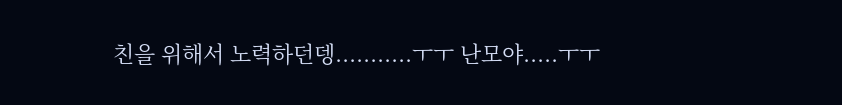친을 위해서 노력하던뎅...........ㅜㅜ 난모야.....ㅜㅜ